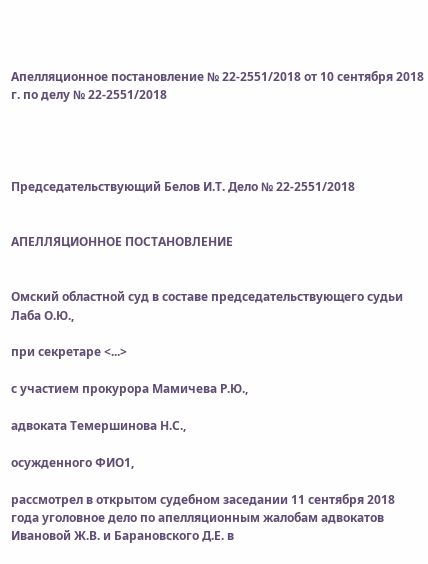Апелляционное постановление № 22-2551/2018 от 10 сентября 2018 г. по делу № 22-2551/2018




Председательствующий Белов И.Т. Дело № 22-2551/2018


АПЕЛЛЯЦИОННОЕ ПОСТАНОВЛЕНИЕ


Омский областной суд в составе председательствующего судьи Лаба О.Ю.,

при секретаре <...>

с участием прокурора Мамичева Р.Ю.,

адвоката Темершинова Н.С.,

осужденного ФИО1,

рассмотрел в открытом судебном заседании 11 сентября 2018 года уголовное дело по апелляционным жалобам адвокатов Ивановой Ж.В. и Барановского Д.Е. в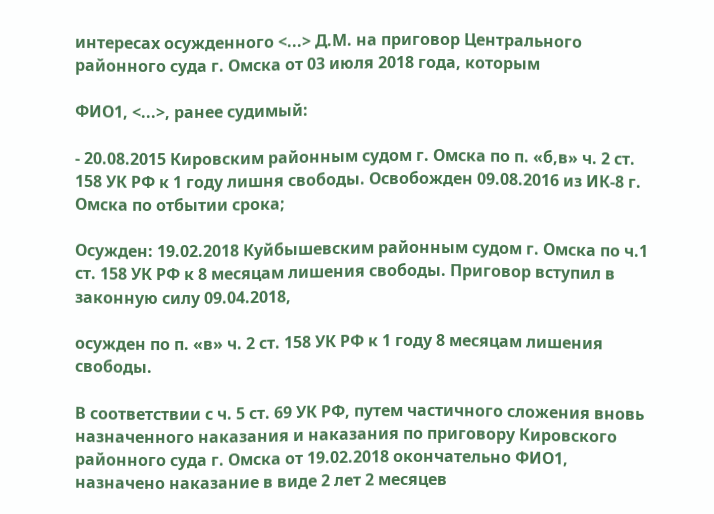интересах осужденного <...> Д.М. на приговор Центрального районного суда г. Омска от 03 июля 2018 года, которым

ФИО1, <...>, ранее судимый:

- 20.08.2015 Кировским районным судом г. Омска по п. «б,в» ч. 2 ст. 158 УК РФ к 1 году лишня свободы. Освобожден 09.08.2016 из ИК-8 г. Омска по отбытии срока;

Осужден: 19.02.2018 Куйбышевским районным судом г. Омска по ч.1 ст. 158 УК РФ к 8 месяцам лишения свободы. Приговор вступил в законную силу 09.04.2018,

осужден по п. «в» ч. 2 ст. 158 УК РФ к 1 году 8 месяцам лишения свободы.

В соответствии с ч. 5 ст. 69 УК РФ, путем частичного сложения вновь назначенного наказания и наказания по приговору Кировского районного суда г. Омска от 19.02.2018 окончательно ФИО1, назначено наказание в виде 2 лет 2 месяцев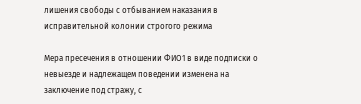лишения свободы с отбыванием наказания в исправительной колонии строгого режима

Мера пресечения в отношении ФИО1 в виде подписки о невыезде и надлежащем поведении изменена на заключение под стражу, с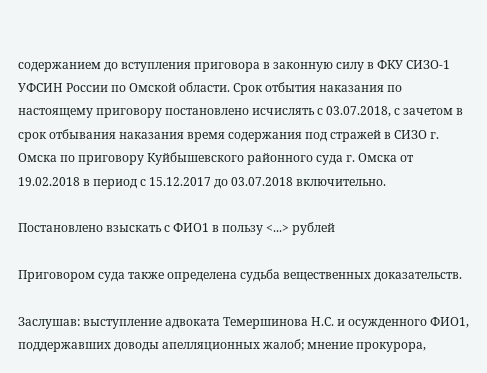содержанием до вступления приговора в законную силу в ФКУ СИЗО-1 УФСИН России по Омской области. Срок отбытия наказания по настоящему приговору постановлено исчислять с 03.07.2018, с зачетом в срок отбывания наказания время содержания под стражей в СИЗО г. Омска по приговору Куйбышевского районного суда г. Омска от 19.02.2018 в период с 15.12.2017 до 03.07.2018 включительно.

Постановлено взыскать с ФИО1 в пользу <...> рублей

Приговором суда также определена судьба вещественных доказательств.

Заслушав: выступление адвоката Темершинова Н.С. и осужденного ФИО1, поддержавших доводы апелляционных жалоб; мнение прокурора,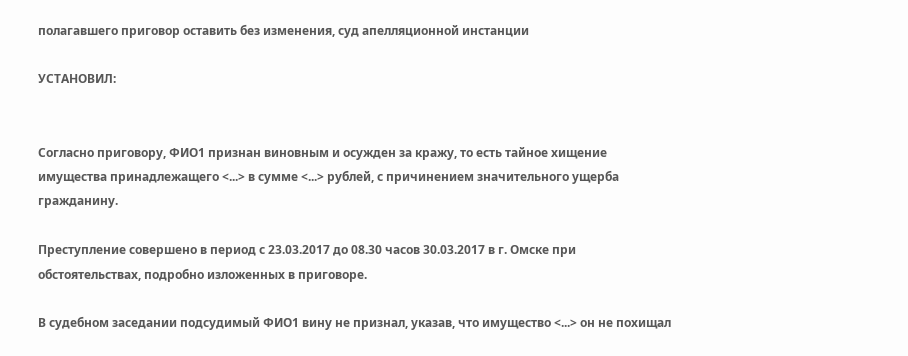полагавшего приговор оставить без изменения, суд апелляционной инстанции

УСТАНОВИЛ:


Согласно приговору, ФИО1 признан виновным и осужден за кражу, то есть тайное хищение имущества принадлежащего <...> в сумме <...> рублей, с причинением значительного ущерба гражданину.

Преступление совершено в период с 23.03.2017 до 08.30 часов 30.03.2017 в г. Омске при обстоятельствах, подробно изложенных в приговоре.

В судебном заседании подсудимый ФИО1 вину не признал, указав, что имущество <...> он не похищал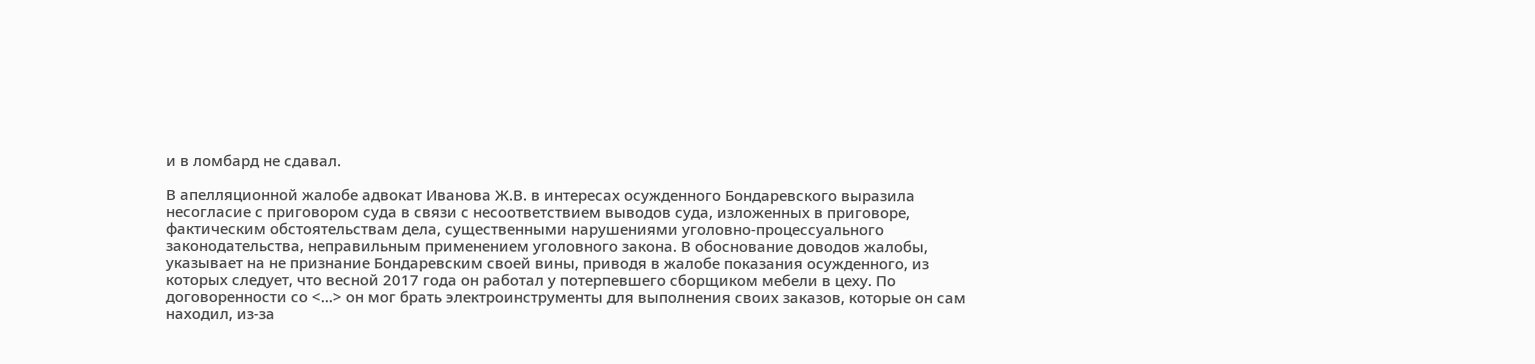и в ломбард не сдавал.

В апелляционной жалобе адвокат Иванова Ж.В. в интересах осужденного Бондаревского выразила несогласие с приговором суда в связи с несоответствием выводов суда, изложенных в приговоре, фактическим обстоятельствам дела, существенными нарушениями уголовно-процессуального законодательства, неправильным применением уголовного закона. В обоснование доводов жалобы, указывает на не признание Бондаревским своей вины, приводя в жалобе показания осужденного, из которых следует, что весной 2017 года он работал у потерпевшего сборщиком мебели в цеху. По договоренности со <...> он мог брать электроинструменты для выполнения своих заказов, которые он сам находил, из-за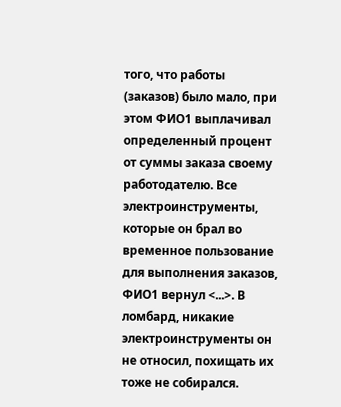того, что работы (заказов) было мало, при этом ФИО1 выплачивал определенный процент от суммы заказа своему работодателю. Все электроинструменты, которые он брал во временное пользование для выполнения заказов, ФИО1 вернул <...>. В ломбард, никакие электроинструменты он не относил, похищать их тоже не собирался.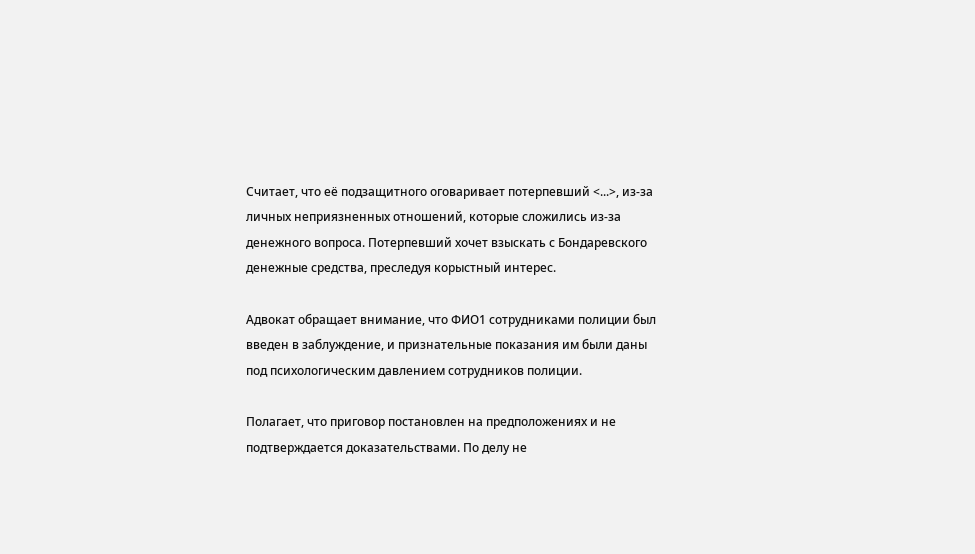Считает, что её подзащитного оговаривает потерпевший <...>, из-за личных неприязненных отношений, которые сложились из-за денежного вопроса. Потерпевший хочет взыскать с Бондаревского денежные средства, преследуя корыстный интерес.

Адвокат обращает внимание, что ФИО1 сотрудниками полиции был введен в заблуждение, и признательные показания им были даны под психологическим давлением сотрудников полиции.

Полагает, что приговор постановлен на предположениях и не подтверждается доказательствами. По делу не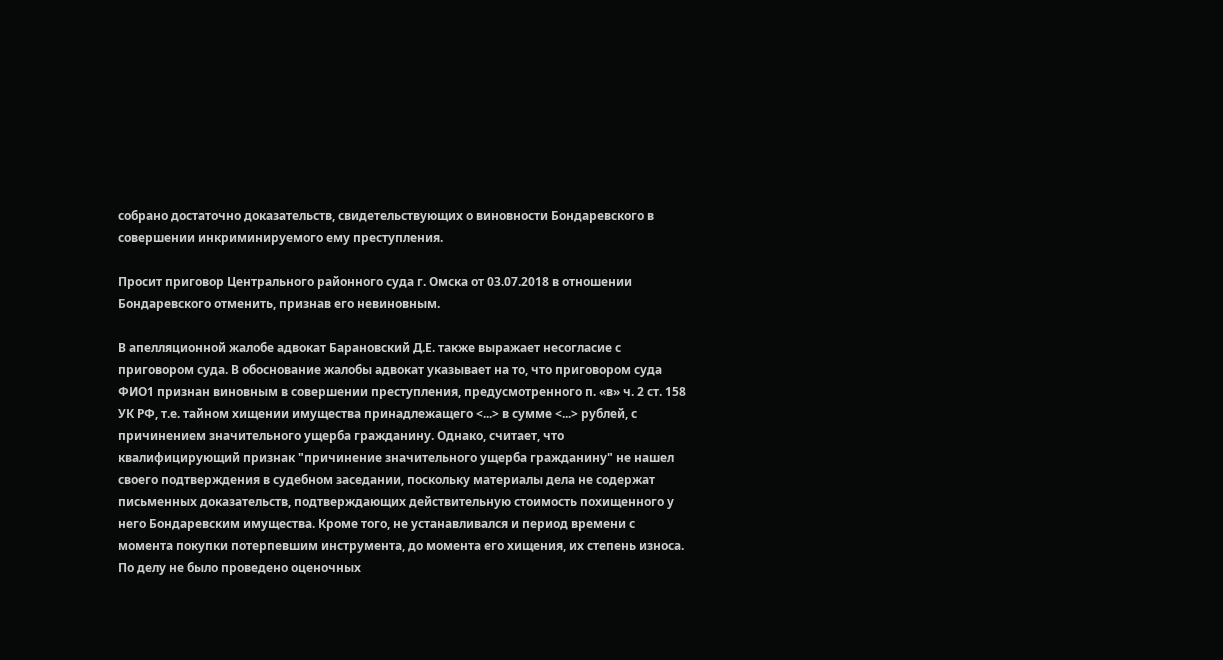собрано достаточно доказательств, свидетельствующих о виновности Бондаревского в совершении инкриминируемого ему преступления.

Просит приговор Центрального районного суда г. Омска от 03.07.2018 в отношении Бондаревского отменить, признав его невиновным.

В апелляционной жалобе адвокат Барановский Д.Е. также выражает несогласие с приговором суда. В обоснование жалобы адвокат указывает на то, что приговором суда ФИО1 признан виновным в совершении преступления, предусмотренного п. «в» ч. 2 ст. 158 УК РФ, т.е. тайном хищении имущества принадлежащего <...> в сумме <...> рублей, с причинением значительного ущерба гражданину. Однако, считает, что квалифицирующий признак "причинение значительного ущерба гражданину" не нашел своего подтверждения в судебном заседании, поскольку материалы дела не содержат письменных доказательств, подтверждающих действительную стоимость похищенного у него Бондаревским имущества. Кроме того, не устанавливался и период времени с момента покупки потерпевшим инструмента, до момента его хищения, их степень износа. По делу не было проведено оценочных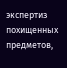экспертиз похищенных предметов,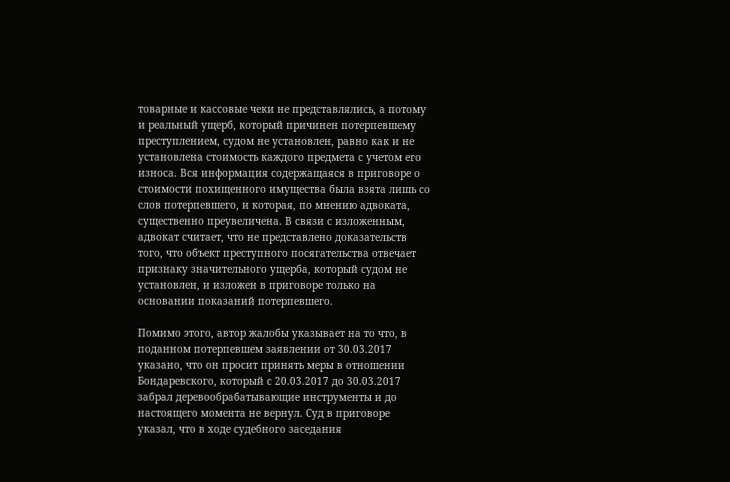товарные и кассовые чеки не представлялись, а потому и реальный ущерб, который причинен потерпевшему преступлением, судом не установлен, равно как и не установлена стоимость каждого предмета с учетом его износа. Вся информация содержащаяся в приговоре о стоимости похищенного имущества была взята лишь со слов потерпевшего, и которая, по мнению адвоката, существенно преувеличена. В связи с изложенным, адвокат считает, что не представлено доказательств того, что объект преступного посягательства отвечает признаку значительного ущерба, который судом не установлен, и изложен в приговоре только на основании показаний потерпевшего.

Помимо этого, автор жалобы указывает на то что, в поданном потерпевшем заявлении от 30.03.2017 указано, что он просит принять меры в отношении Бондаревского, который с 20.03.2017 до 30.03.2017 забрал деревообрабатывающие инструменты и до настоящего момента не вернул. Суд в приговоре указал, что в ходе судебного заседания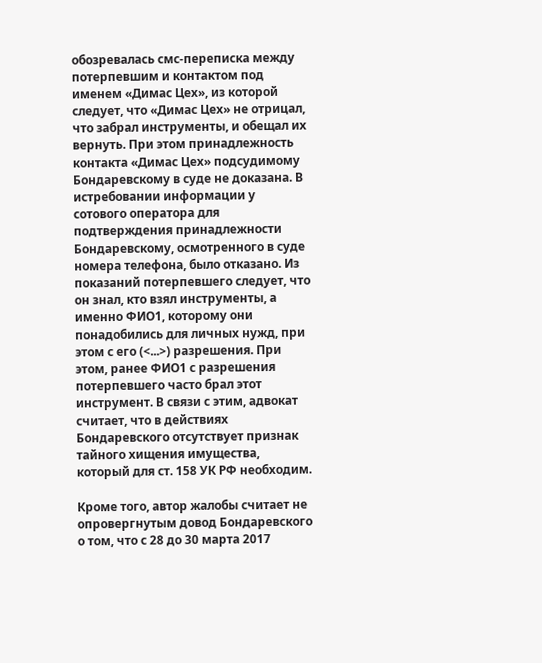обозревалась смс-переписка между потерпевшим и контактом под именем «Димас Цех», из которой следует, что «Димас Цех» не отрицал, что забрал инструменты, и обещал их вернуть. При этом принадлежность контакта «Димас Цех» подсудимому Бондаревскому в суде не доказана. В истребовании информации у сотового оператора для подтверждения принадлежности Бондаревскому, осмотренного в суде номера телефона, было отказано. Из показаний потерпевшего следует, что он знал, кто взял инструменты, а именно ФИО1, которому они понадобились для личных нужд, при этом с его (<...>) разрешения. При этом, ранее ФИО1 с разрешения потерпевшего часто брал этот инструмент. В связи с этим, адвокат считает, что в действиях Бондаревского отсутствует признак тайного хищения имущества, который для ст. 158 УК РФ необходим.

Кроме того, автор жалобы считает не опровергнутым довод Бондаревского о том, что с 28 до 30 марта 2017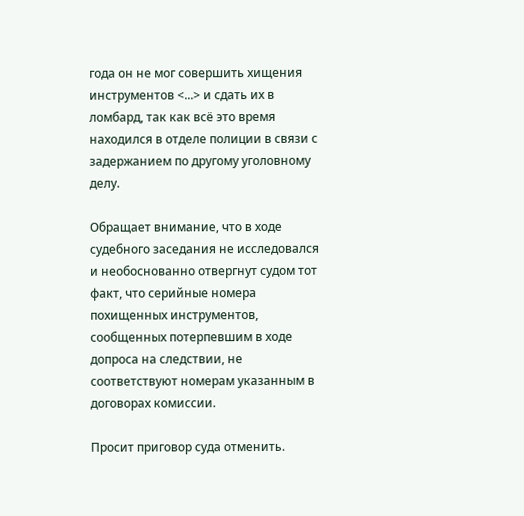года он не мог совершить хищения инструментов <...> и сдать их в ломбард, так как всё это время находился в отделе полиции в связи с задержанием по другому уголовному делу.

Обращает внимание, что в ходе судебного заседания не исследовался и необоснованно отвергнут судом тот факт, что серийные номера похищенных инструментов, сообщенных потерпевшим в ходе допроса на следствии, не соответствуют номерам указанным в договорах комиссии.

Просит приговор суда отменить.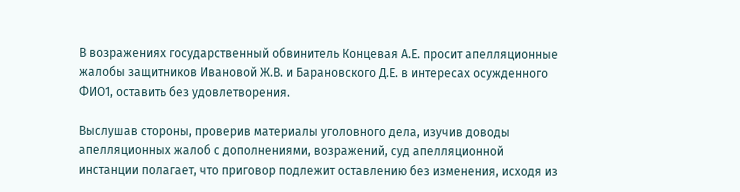В возражениях государственный обвинитель Концевая А.Е. просит апелляционные жалобы защитников Ивановой Ж.В. и Барановского Д.Е. в интересах осужденного ФИО1, оставить без удовлетворения.

Выслушав стороны, проверив материалы уголовного дела, изучив доводы апелляционных жалоб с дополнениями, возражений, суд апелляционной инстанции полагает, что приговор подлежит оставлению без изменения, исходя из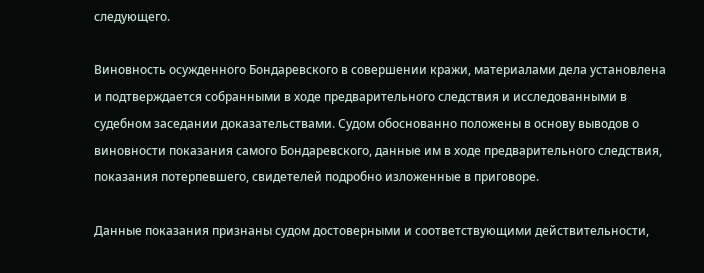следующего.

Виновность осужденного Бондаревского в совершении кражи, материалами дела установлена и подтверждается собранными в ходе предварительного следствия и исследованными в судебном заседании доказательствами. Судом обоснованно положены в основу выводов о виновности показания самого Бондаревского, данные им в ходе предварительного следствия, показания потерпевшего, свидетелей подробно изложенные в приговоре.

Данные показания признаны судом достоверными и соответствующими действительности,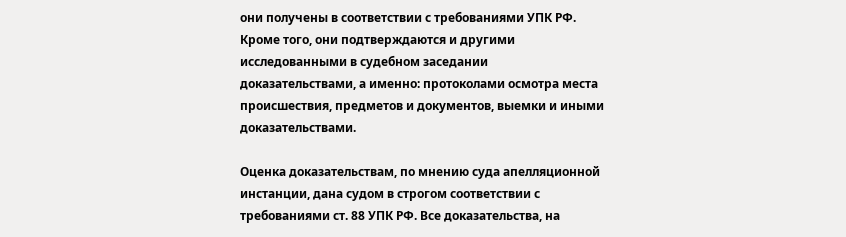они получены в соответствии с требованиями УПК РФ. Кроме того, они подтверждаются и другими исследованными в судебном заседании доказательствами, а именно: протоколами осмотра места происшествия, предметов и документов, выемки и иными доказательствами.

Оценка доказательствам, по мнению суда апелляционной инстанции, дана судом в строгом соответствии с требованиями ст. 88 УПК РФ. Все доказательства, на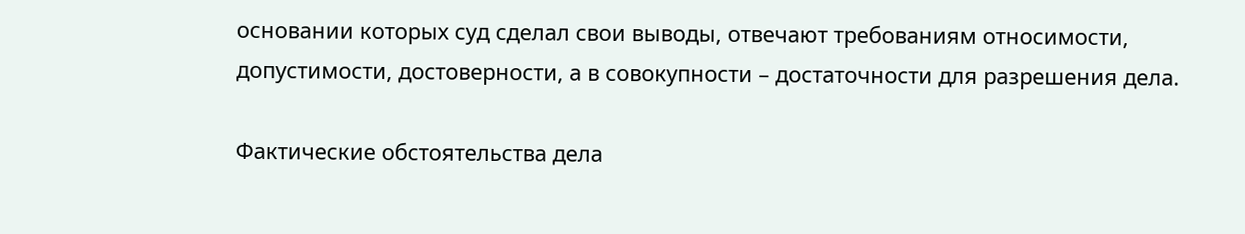основании которых суд сделал свои выводы, отвечают требованиям относимости, допустимости, достоверности, а в совокупности – достаточности для разрешения дела.

Фактические обстоятельства дела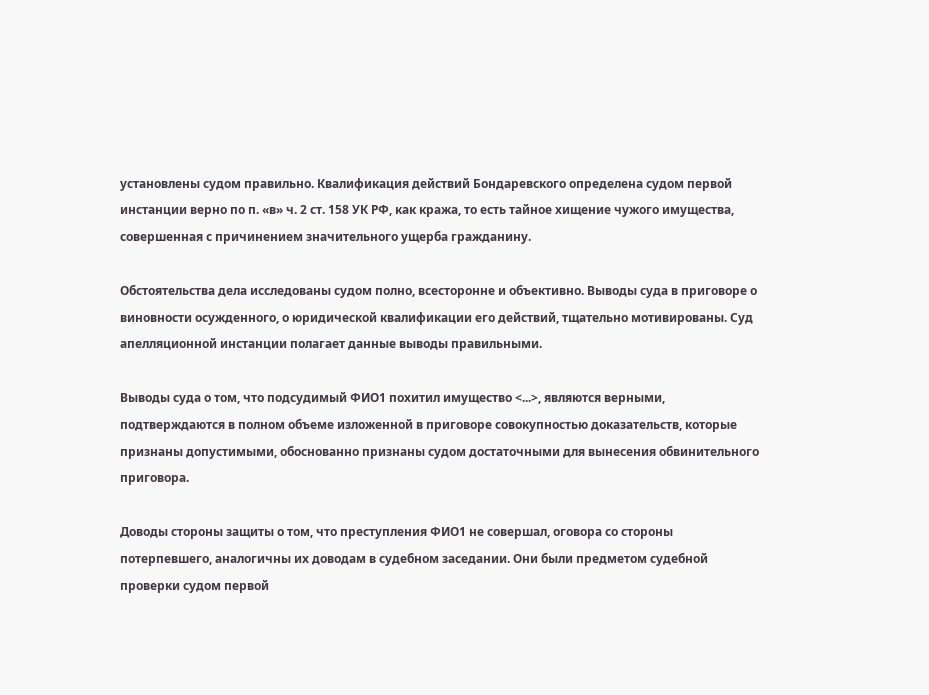установлены судом правильно. Квалификация действий Бондаревского определена судом первой инстанции верно по п. «в» ч. 2 ст. 158 УК РФ, как кража, то есть тайное хищение чужого имущества, совершенная с причинением значительного ущерба гражданину.

Обстоятельства дела исследованы судом полно, всесторонне и объективно. Выводы суда в приговоре о виновности осужденного, о юридической квалификации его действий, тщательно мотивированы. Суд апелляционной инстанции полагает данные выводы правильными.

Выводы суда о том, что подсудимый ФИО1 похитил имущество <...>, являются верными, подтверждаются в полном объеме изложенной в приговоре совокупностью доказательств, которые признаны допустимыми, обоснованно признаны судом достаточными для вынесения обвинительного приговора.

Доводы стороны защиты о том, что преступления ФИО1 не совершал, оговора со стороны потерпевшего, аналогичны их доводам в судебном заседании. Они были предметом судебной проверки судом первой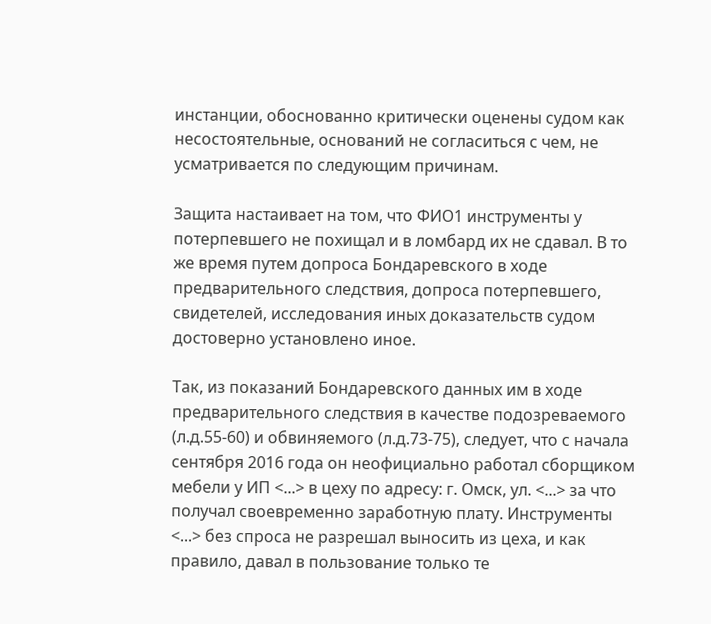инстанции, обоснованно критически оценены судом как несостоятельные, оснований не согласиться с чем, не усматривается по следующим причинам.

Защита настаивает на том, что ФИО1 инструменты у потерпевшего не похищал и в ломбард их не сдавал. В то же время путем допроса Бондаревского в ходе предварительного следствия, допроса потерпевшего, свидетелей, исследования иных доказательств судом достоверно установлено иное.

Так, из показаний Бондаревского данных им в ходе предварительного следствия в качестве подозреваемого (л.д.55-60) и обвиняемого (л.д.73-75), следует, что с начала сентября 2016 года он неофициально работал сборщиком мебели у ИП <...> в цеху по адресу: г. Омск, ул. <...> за что получал своевременно заработную плату. Инструменты <...> без спроса не разрешал выносить из цеха, и как правило, давал в пользование только те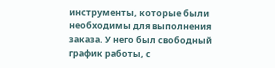инструменты, которые были необходимы для выполнения заказа. У него был свободный график работы, с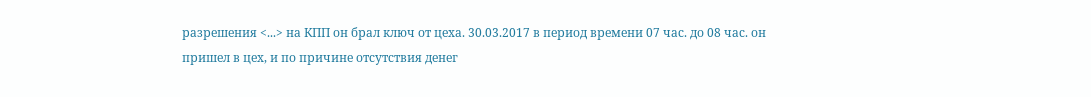разрешения <...> на КПП он брал ключ от цеха. 30.03.2017 в период времени 07 час. до 08 час. он пришел в цех, и по причине отсутствия денег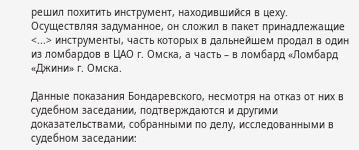решил похитить инструмент, находившийся в цеху. Осуществляя задуманное, он сложил в пакет принадлежащие <...> инструменты, часть которых в дальнейшем продал в один из ломбардов в ЦАО г. Омска, а часть – в ломбард «Ломбард «Джини» г. Омска.

Данные показания Бондаревского, несмотря на отказ от них в судебном заседании, подтверждаются и другими доказательствами, собранными по делу, исследованными в судебном заседании: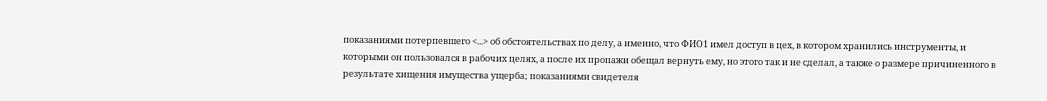показаниями потерпевшего <...> об обстоятельствах по делу, а именно, что ФИО1 имел доступ в цех, в котором хранились инструменты, и которыми он пользовался в рабочих целях, а после их пропажи обещал вернуть ему, но этого так и не сделал, а также о размере причиненного в результате хищения имущества ущерба; показаниями свидетеля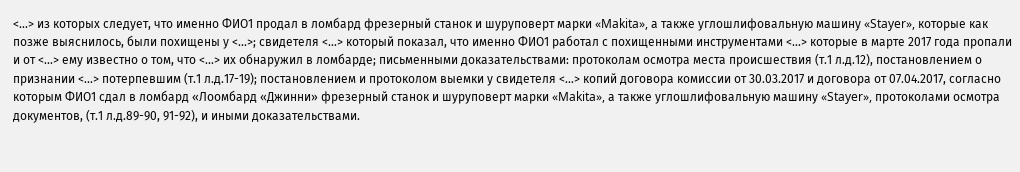<...> из которых следует, что именно ФИО1 продал в ломбард фрезерный станок и шуруповерт марки «Makita», а также углошлифовальную машину «Stayer», которые как позже выяснилось, были похищены у <...>; свидетеля <...> который показал, что именно ФИО1 работал с похищенными инструментами <...> которые в марте 2017 года пропали и от <...> ему известно о том, что <...> их обнаружил в ломбарде; письменными доказательствами: протоколам осмотра места происшествия (т.1 л.д.12), постановлением о признании <...> потерпевшим (т.1 л.д.17-19); постановлением и протоколом выемки у свидетеля <...> копий договора комиссии от 30.03.2017 и договора от 07.04.2017, согласно которым ФИО1 сдал в ломбард «Лоомбард «Джинни» фрезерный станок и шуруповерт марки «Makita», а также углошлифовальную машину «Stayer», протоколами осмотра документов, (т.1 л.д.89-90, 91-92), и иными доказательствами.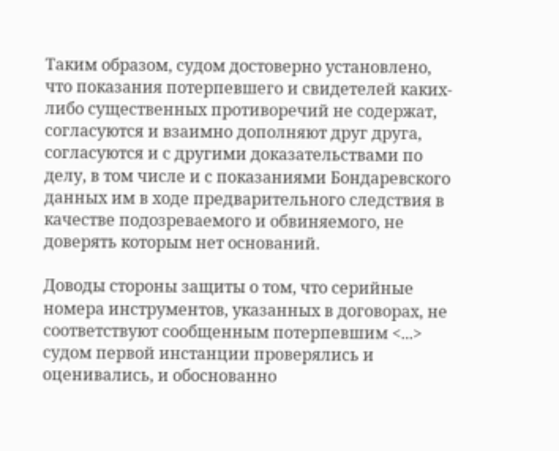Таким образом, судом достоверно установлено, что показания потерпевшего и свидетелей каких-либо существенных противоречий не содержат, согласуются и взаимно дополняют друг друга, согласуются и с другими доказательствами по делу, в том числе и с показаниями Бондаревского данных им в ходе предварительного следствия в качестве подозреваемого и обвиняемого, не доверять которым нет оснований.

Доводы стороны защиты о том, что серийные номера инструментов, указанных в договорах, не соответствуют сообщенным потерпевшим <...> судом первой инстанции проверялись и оценивались, и обоснованно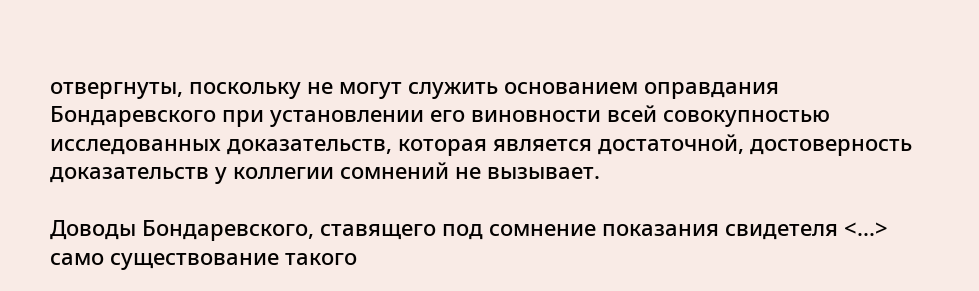отвергнуты, поскольку не могут служить основанием оправдания Бондаревского при установлении его виновности всей совокупностью исследованных доказательств, которая является достаточной, достоверность доказательств у коллегии сомнений не вызывает.

Доводы Бондаревского, ставящего под сомнение показания свидетеля <...> само существование такого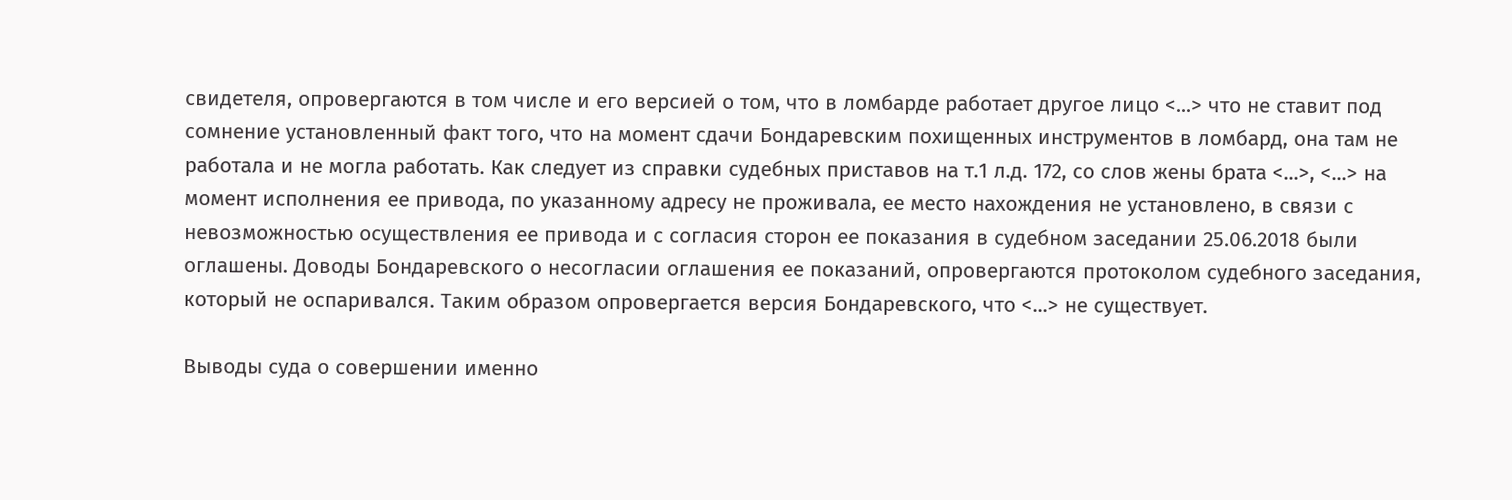свидетеля, опровергаются в том числе и его версией о том, что в ломбарде работает другое лицо <...> что не ставит под сомнение установленный факт того, что на момент сдачи Бондаревским похищенных инструментов в ломбард, она там не работала и не могла работать. Как следует из справки судебных приставов на т.1 л.д. 172, со слов жены брата <...>, <...> на момент исполнения ее привода, по указанному адресу не проживала, ее место нахождения не установлено, в связи с невозможностью осуществления ее привода и с согласия сторон ее показания в судебном заседании 25.06.2018 были оглашены. Доводы Бондаревского о несогласии оглашения ее показаний, опровергаются протоколом судебного заседания, который не оспаривался. Таким образом опровергается версия Бондаревского, что <...> не существует.

Выводы суда о совершении именно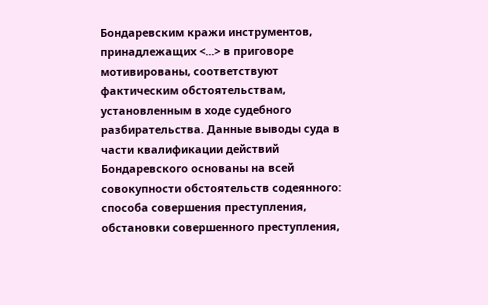Бондаревским кражи инструментов, принадлежащих <...> в приговоре мотивированы, соответствуют фактическим обстоятельствам, установленным в ходе судебного разбирательства. Данные выводы суда в части квалификации действий Бондаревского основаны на всей совокупности обстоятельств содеянного: способа совершения преступления, обстановки совершенного преступления,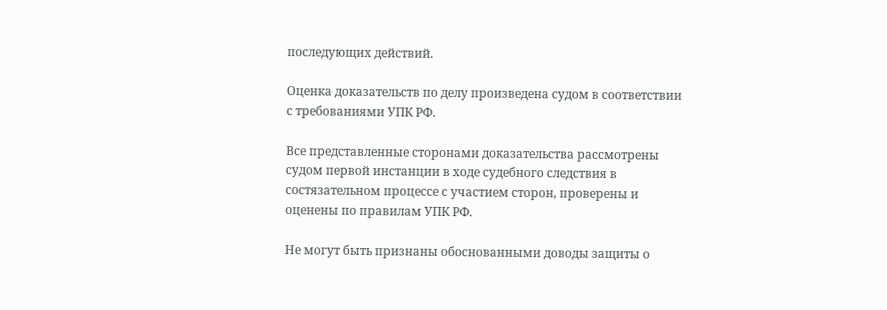последующих действий.

Оценка доказательств по делу произведена судом в соответствии с требованиями УПК РФ.

Все представленные сторонами доказательства рассмотрены судом первой инстанции в ходе судебного следствия в состязательном процессе с участием сторон, проверены и оценены по правилам УПК РФ.

Не могут быть признаны обоснованными доводы защиты о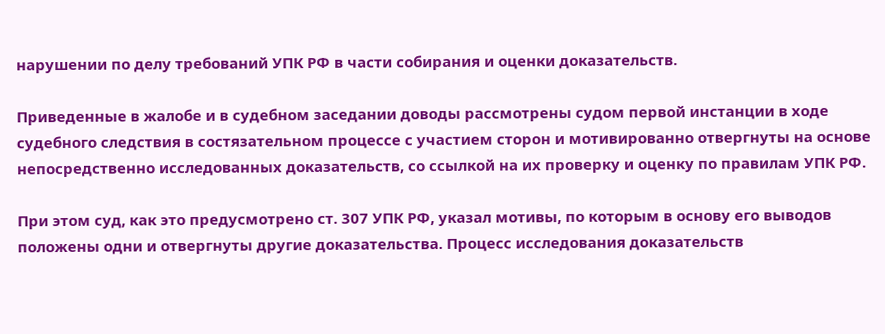нарушении по делу требований УПК РФ в части собирания и оценки доказательств.

Приведенные в жалобе и в судебном заседании доводы рассмотрены судом первой инстанции в ходе судебного следствия в состязательном процессе с участием сторон и мотивированно отвергнуты на основе непосредственно исследованных доказательств, со ссылкой на их проверку и оценку по правилам УПК РФ.

При этом суд, как это предусмотрено ст. 307 УПК РФ, указал мотивы, по которым в основу его выводов положены одни и отвергнуты другие доказательства. Процесс исследования доказательств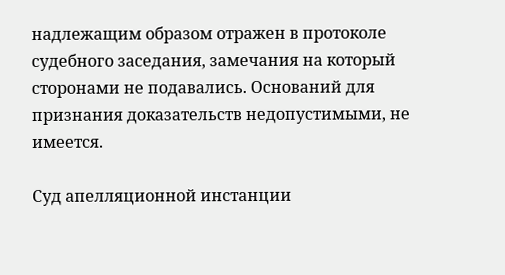надлежащим образом отражен в протоколе судебного заседания, замечания на который сторонами не подавались. Оснований для признания доказательств недопустимыми, не имеется.

Суд апелляционной инстанции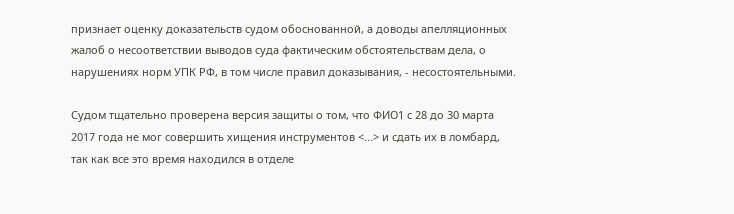признает оценку доказательств судом обоснованной, а доводы апелляционных жалоб о несоответствии выводов суда фактическим обстоятельствам дела, о нарушениях норм УПК РФ, в том числе правил доказывания, - несостоятельными.

Судом тщательно проверена версия защиты о том, что ФИО1 с 28 до 30 марта 2017 года не мог совершить хищения инструментов <...> и сдать их в ломбард, так как все это время находился в отделе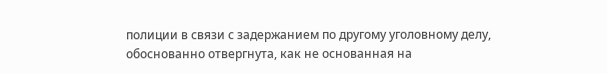полиции в связи с задержанием по другому уголовному делу, обоснованно отвергнута, как не основанная на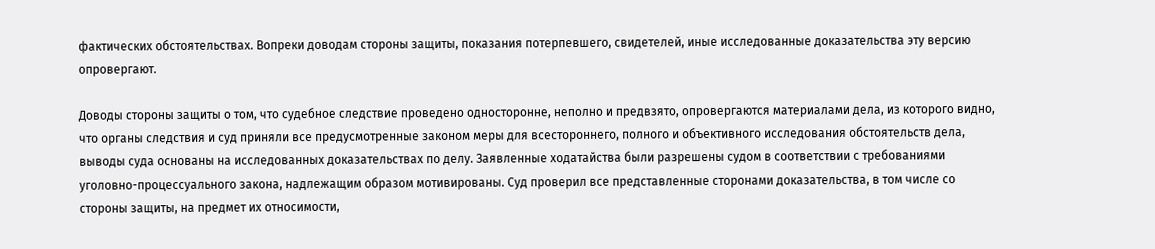фактических обстоятельствах. Вопреки доводам стороны защиты, показания потерпевшего, свидетелей, иные исследованные доказательства эту версию опровергают.

Доводы стороны защиты о том, что судебное следствие проведено односторонне, неполно и предвзято, опровергаются материалами дела, из которого видно, что органы следствия и суд приняли все предусмотренные законом меры для всестороннего, полного и объективного исследования обстоятельств дела, выводы суда основаны на исследованных доказательствах по делу. Заявленные ходатайства были разрешены судом в соответствии с требованиями уголовно-процессуального закона, надлежащим образом мотивированы. Суд проверил все представленные сторонами доказательства, в том числе со стороны защиты, на предмет их относимости,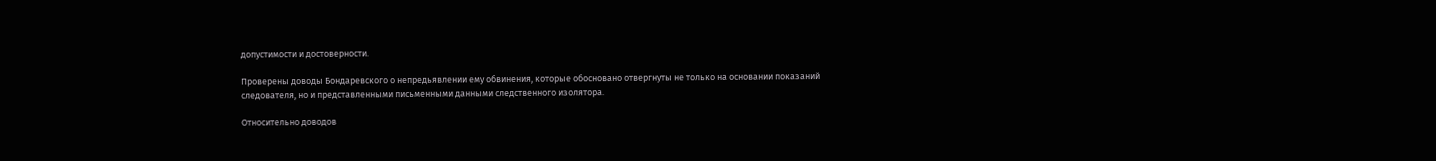допустимости и достоверности.

Проверены доводы Бондаревского о непредьявлении ему обвинения, которые обосновано отвергнуты не только на основании показаний следователя, но и представленными письменными данными следственного изолятора.

Относительно доводов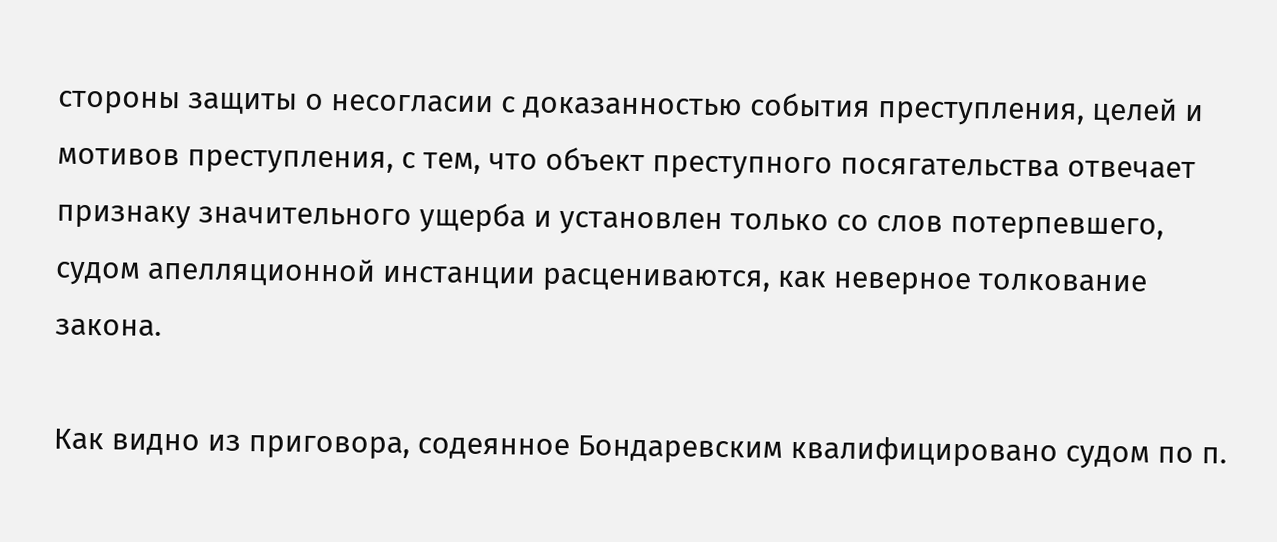стороны защиты о несогласии с доказанностью события преступления, целей и мотивов преступления, с тем, что объект преступного посягательства отвечает признаку значительного ущерба и установлен только со слов потерпевшего, судом апелляционной инстанции расцениваются, как неверное толкование закона.

Как видно из приговора, содеянное Бондаревским квалифицировано судом по п.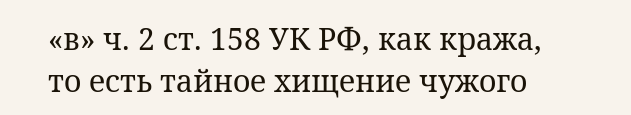«в» ч. 2 ст. 158 УК РФ, как кража, то есть тайное хищение чужого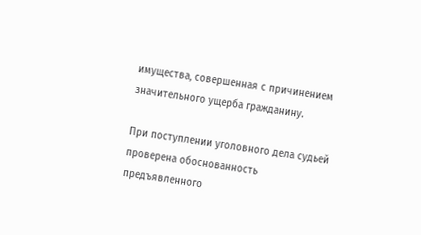имущества, совершенная с причинением значительного ущерба гражданину.

При поступлении уголовного дела судьей проверена обоснованность предъявленного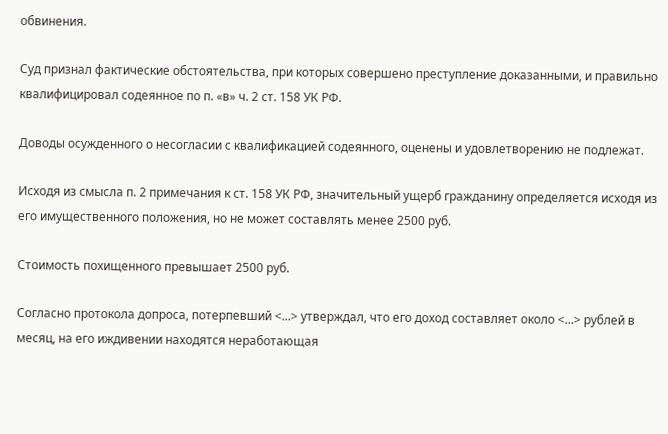обвинения.

Суд признал фактические обстоятельства, при которых совершено преступление доказанными, и правильно квалифицировал содеянное по п. «в» ч. 2 ст. 158 УК РФ.

Доводы осужденного о несогласии с квалификацией содеянного, оценены и удовлетворению не подлежат.

Исходя из смысла п. 2 примечания к ст. 158 УК РФ, значительный ущерб гражданину определяется исходя из его имущественного положения, но не может составлять менее 2500 руб.

Стоимость похищенного превышает 2500 руб.

Согласно протокола допроса, потерпевший <...> утверждал, что его доход составляет около <...> рублей в месяц, на его иждивении находятся неработающая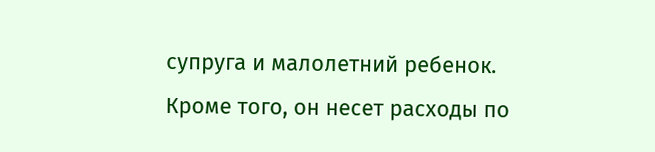супруга и малолетний ребенок. Кроме того, он несет расходы по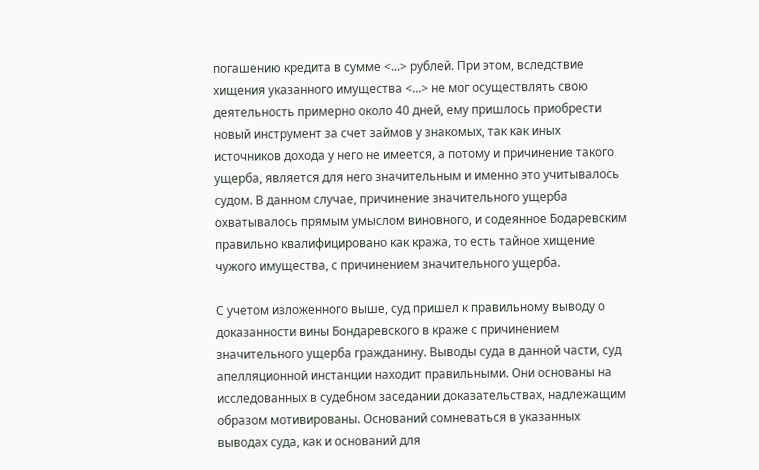погашению кредита в сумме <...> рублей. При этом, вследствие хищения указанного имущества <...> не мог осуществлять свою деятельность примерно около 40 дней, ему пришлось приобрести новый инструмент за счет займов у знакомых, так как иных источников дохода у него не имеется, а потому и причинение такого ущерба, является для него значительным и именно это учитывалось судом. В данном случае, причинение значительного ущерба охватывалось прямым умыслом виновного, и содеянное Бодаревским правильно квалифицировано как кража, то есть тайное хищение чужого имущества, с причинением значительного ущерба.

С учетом изложенного выше, суд пришел к правильному выводу о доказанности вины Бондаревского в краже с причинением значительного ущерба гражданину. Выводы суда в данной части, суд апелляционной инстанции находит правильными. Они основаны на исследованных в судебном заседании доказательствах, надлежащим образом мотивированы. Оснований сомневаться в указанных выводах суда, как и оснований для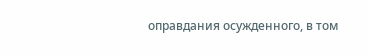оправдания осужденного, в том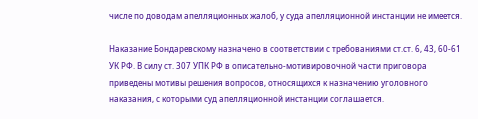числе по доводам апелляционных жалоб, у суда апелляционной инстанции не имеется.

Наказание Бондаревскому назначено в соответствии с требованиями ст.ст. 6, 43, 60-61 УК РФ. В силу ст. 307 УПК РФ в описательно-мотивировочной части приговора приведены мотивы решения вопросов, относящихся к назначению уголовного наказания, с которыми суд апелляционной инстанции соглашается.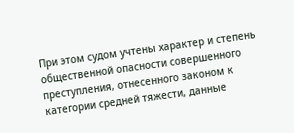При этом судом учтены характер и степень общественной опасности совершенного преступления, отнесенного законом к категории средней тяжести, данные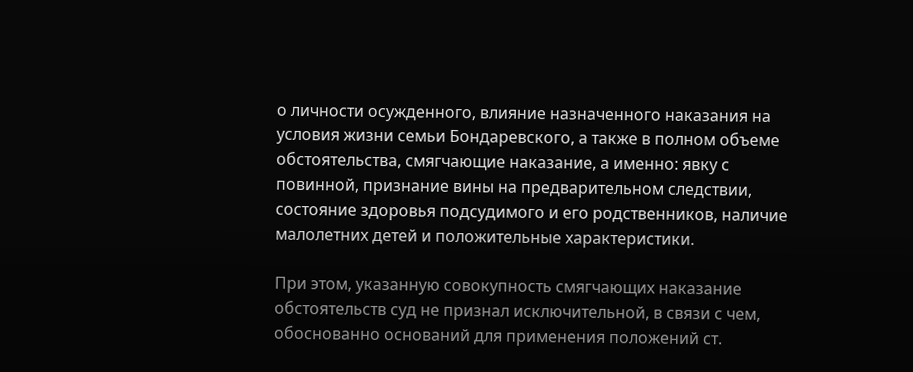о личности осужденного, влияние назначенного наказания на условия жизни семьи Бондаревского, а также в полном объеме обстоятельства, смягчающие наказание, а именно: явку с повинной, признание вины на предварительном следствии, состояние здоровья подсудимого и его родственников, наличие малолетних детей и положительные характеристики.

При этом, указанную совокупность смягчающих наказание обстоятельств суд не признал исключительной, в связи с чем, обоснованно оснований для применения положений ст.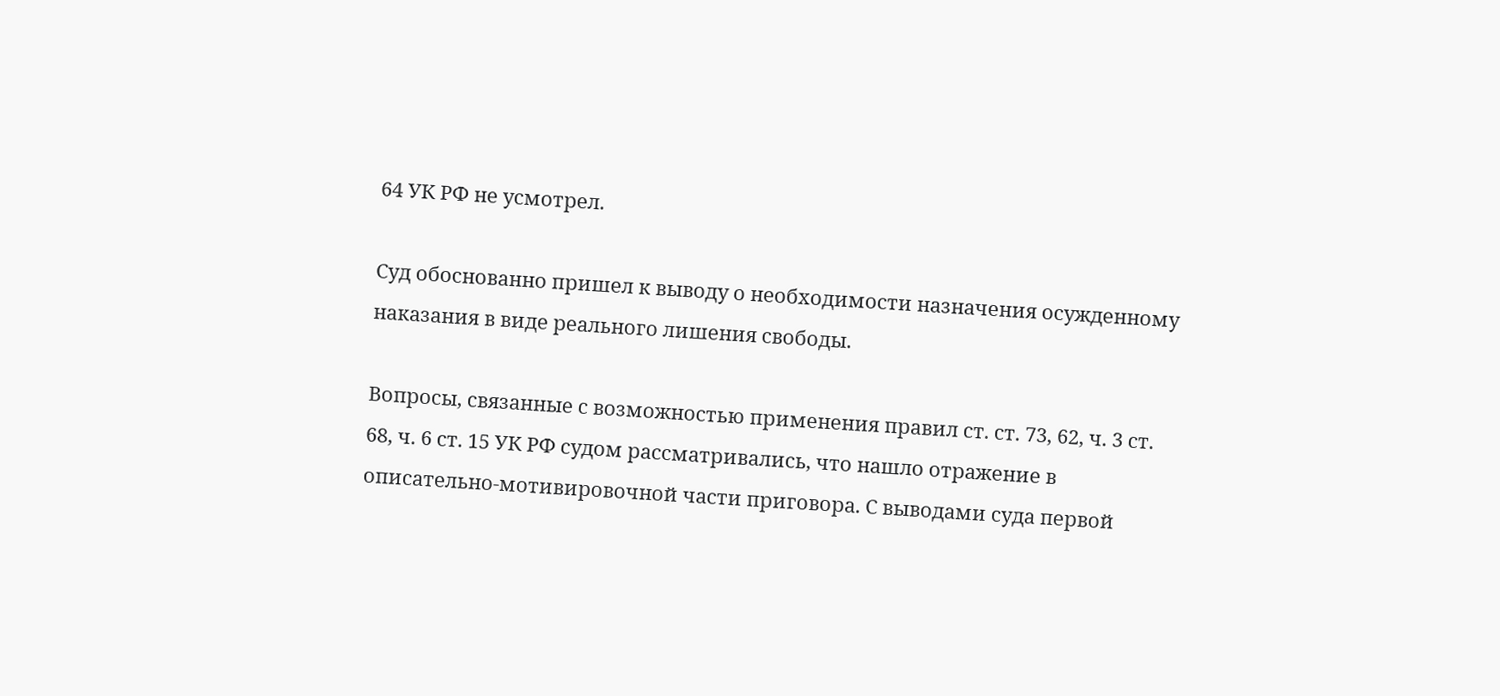64 УК РФ не усмотрел.

Суд обоснованно пришел к выводу о необходимости назначения осужденному наказания в виде реального лишения свободы.

Вопросы, связанные с возможностью применения правил ст. ст. 73, 62, ч. 3 ст. 68, ч. 6 ст. 15 УК РФ судом рассматривались, что нашло отражение в описательно-мотивировочной части приговора. С выводами суда первой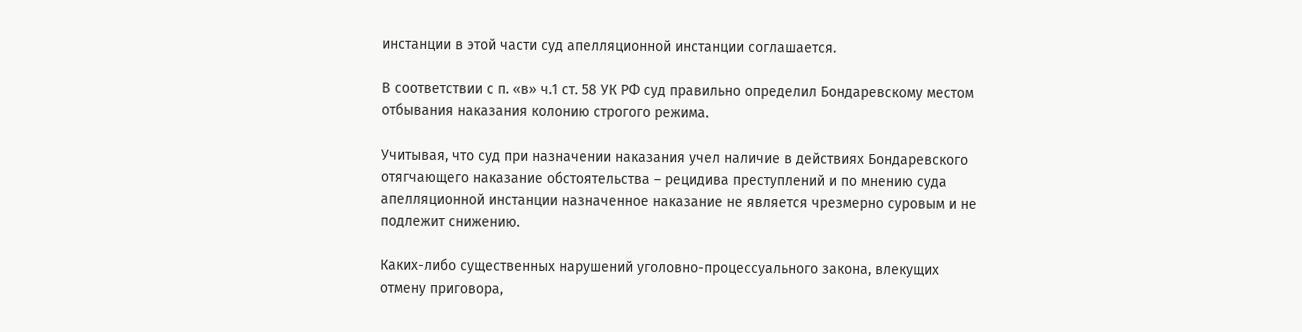инстанции в этой части суд апелляционной инстанции соглашается.

В соответствии с п. «в» ч.1 ст. 58 УК РФ суд правильно определил Бондаревскому местом отбывания наказания колонию строгого режима.

Учитывая, что суд при назначении наказания учел наличие в действиях Бондаревского отягчающего наказание обстоятельства – рецидива преступлений и по мнению суда апелляционной инстанции назначенное наказание не является чрезмерно суровым и не подлежит снижению.

Каких-либо существенных нарушений уголовно-процессуального закона, влекущих отмену приговора,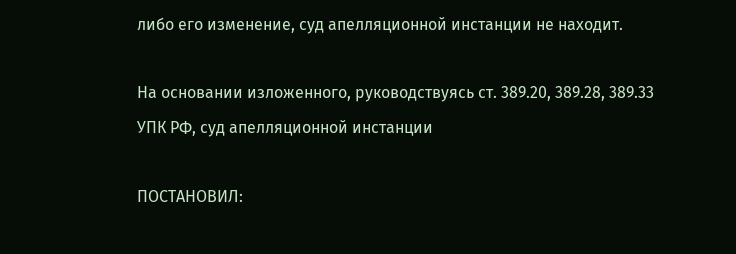либо его изменение, суд апелляционной инстанции не находит.

На основании изложенного, руководствуясь ст. 389.20, 389.28, 389.33 УПК РФ, суд апелляционной инстанции

ПОСТАНОВИЛ: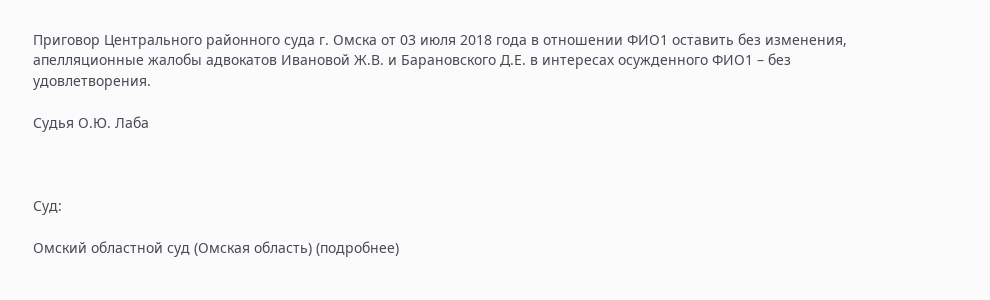Приговор Центрального районного суда г. Омска от 03 июля 2018 года в отношении ФИО1 оставить без изменения, апелляционные жалобы адвокатов Ивановой Ж.В. и Барановского Д.Е. в интересах осужденного ФИО1 – без удовлетворения.

Судья О.Ю. Лаба



Суд:

Омский областной суд (Омская область) (подробнее)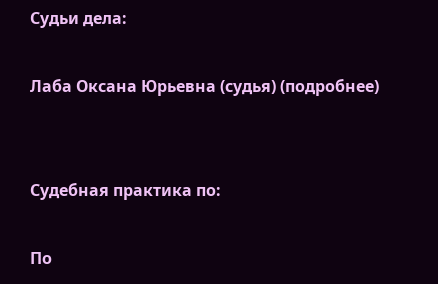Судьи дела:

Лаба Оксана Юрьевна (судья) (подробнее)


Судебная практика по:

По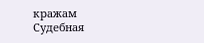кражам
Судебная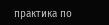практика по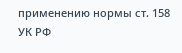применению нормы ст. 158 УК РФ